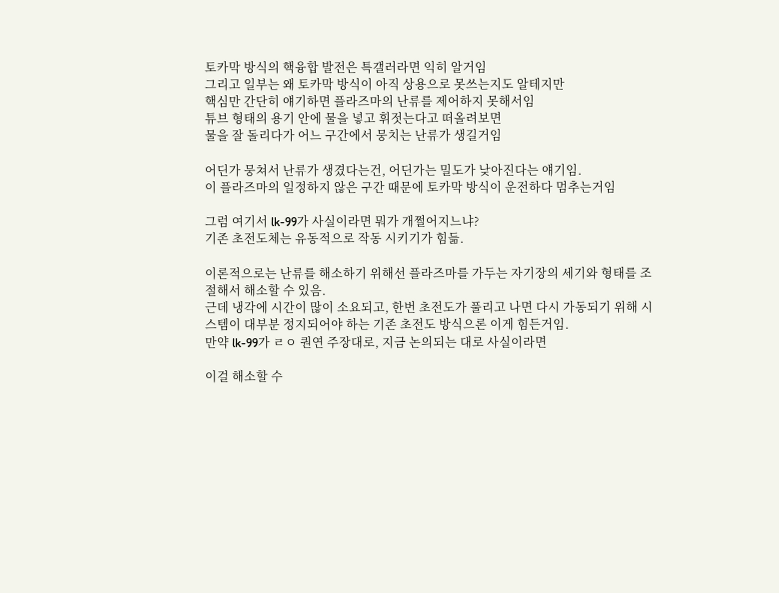토카막 방식의 핵융합 발전은 특갤러라면 익히 알거임
그리고 일부는 왜 토카막 방식이 아직 상용으로 못쓰는지도 알테지만
핵심만 간단히 얘기하면 플라즈마의 난류를 제어하지 못해서임
튜브 형태의 용기 안에 물을 넣고 휘젓는다고 떠올려보면
물을 잘 돌리다가 어느 구간에서 뭉치는 난류가 생길거임

어딘가 뭉쳐서 난류가 생겼다는건, 어딘가는 밀도가 낮아진다는 얘기임.
이 플라즈마의 일정하지 않은 구간 때문에 토카막 방식이 운전하다 멈추는거임

그럼 여기서 lk-99가 사실이라면 뭐가 개쩔어지느냐?
기존 초전도체는 유동적으로 작동 시키기가 힘듦.

이론적으로는 난류를 해소하기 위해선 플라즈마를 가두는 자기장의 세기와 형태를 조절해서 해소할 수 있음.
근데 냉각에 시간이 많이 소요되고, 한번 초전도가 풀리고 나면 다시 가동되기 위해 시스템이 대부분 정지되어야 하는 기존 초전도 방식으론 이게 힘든거임.
만약 lk-99가 ㄹㅇ 퀀연 주장대로, 지금 논의되는 대로 사실이라면

이걸 해소할 수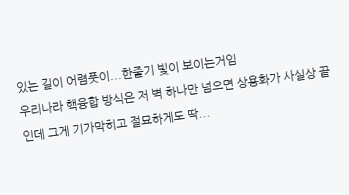있는 길이 어렴풋이...한줄기 빛이 보이는거임
우리나라 핵융합 방식은 저 벽 하나만 넘으면 상용화가 사실상 끝인데 그게 기가막히고 절묘하게도 딱...